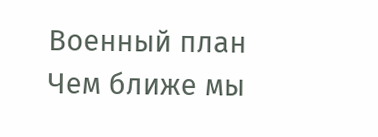Военный план
Чем ближе мы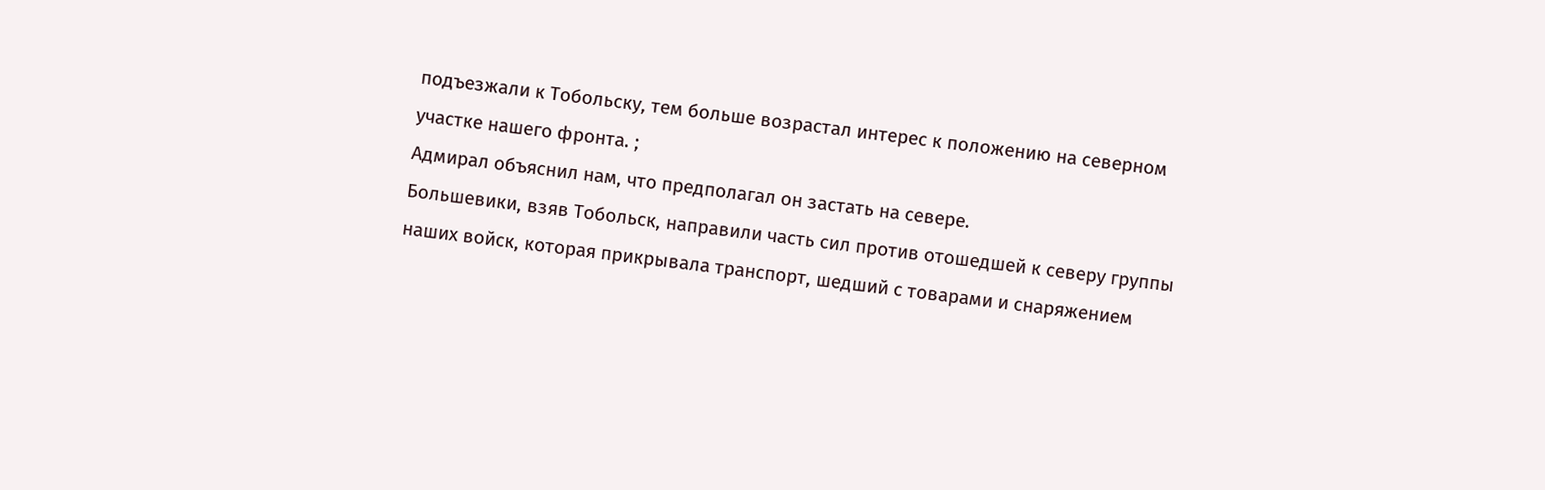подъезжали к Тобольску, тем больше возрастал интерес к положению на северном участке нашего фронта. ;
Адмирал объяснил нам, что предполагал он застать на севере.
Большевики, взяв Тобольск, направили часть сил против отошедшей к северу группы наших войск, которая прикрывала транспорт, шедший с товарами и снаряжением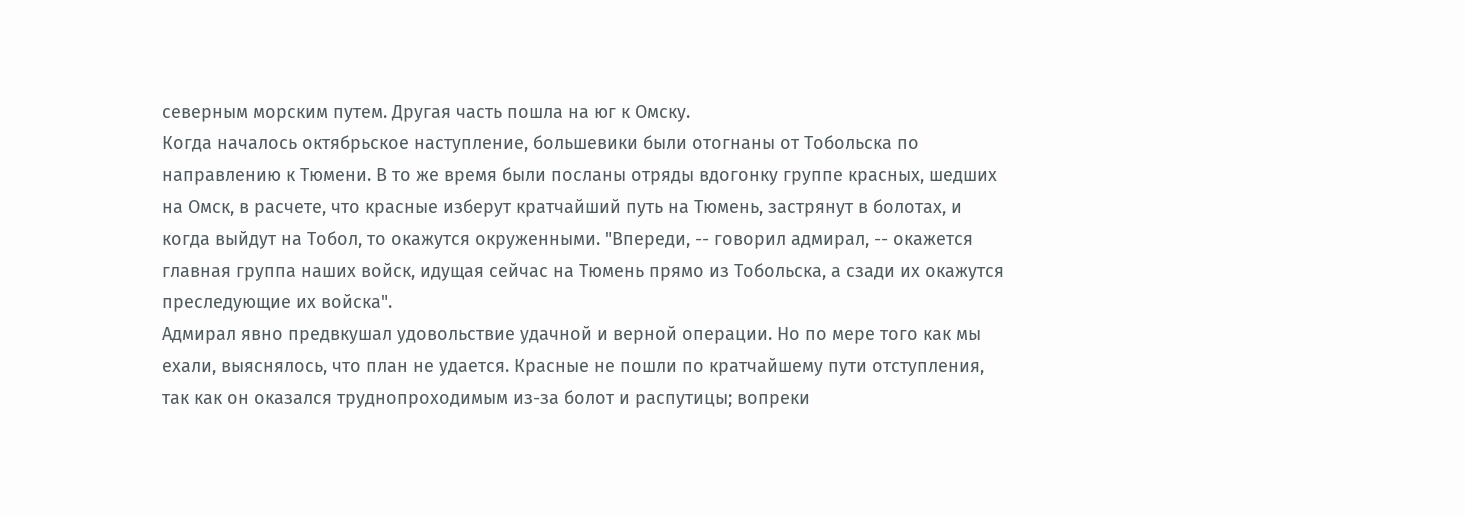северным морским путем. Другая часть пошла на юг к Омску.
Когда началось октябрьское наступление, большевики были отогнаны от Тобольска по направлению к Тюмени. В то же время были посланы отряды вдогонку группе красных, шедших на Омск, в расчете, что красные изберут кратчайший путь на Тюмень, застрянут в болотах, и когда выйдут на Тобол, то окажутся окруженными. "Впереди, -- говорил адмирал, -- окажется главная группа наших войск, идущая сейчас на Тюмень прямо из Тобольска, а сзади их окажутся преследующие их войска".
Адмирал явно предвкушал удовольствие удачной и верной операции. Но по мере того как мы ехали, выяснялось, что план не удается. Красные не пошли по кратчайшему пути отступления, так как он оказался труднопроходимым из-за болот и распутицы; вопреки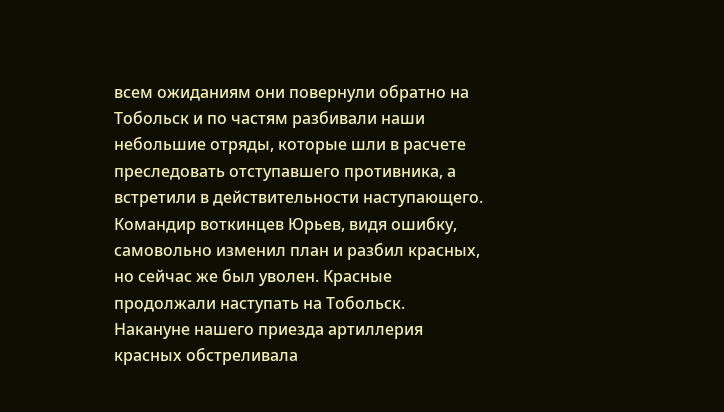всем ожиданиям они повернули обратно на Тобольск и по частям разбивали наши небольшие отряды, которые шли в расчете преследовать отступавшего противника, а встретили в действительности наступающего. Командир воткинцев Юрьев, видя ошибку, самовольно изменил план и разбил красных, но сейчас же был уволен. Красные продолжали наступать на Тобольск.
Накануне нашего приезда артиллерия красных обстреливала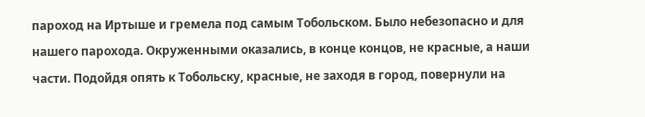пароход на Иртыше и гремела под самым Тобольском. Было небезопасно и для нашего парохода. Окруженными оказались, в конце концов, не красные, а наши части. Подойдя опять к Тобольску, красные, не заходя в город, повернули на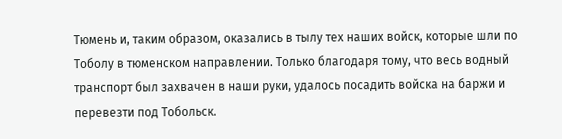Тюмень и, таким образом, оказались в тылу тех наших войск, которые шли по Тоболу в тюменском направлении. Только благодаря тому, что весь водный транспорт был захвачен в наши руки, удалось посадить войска на баржи и перевезти под Тобольск.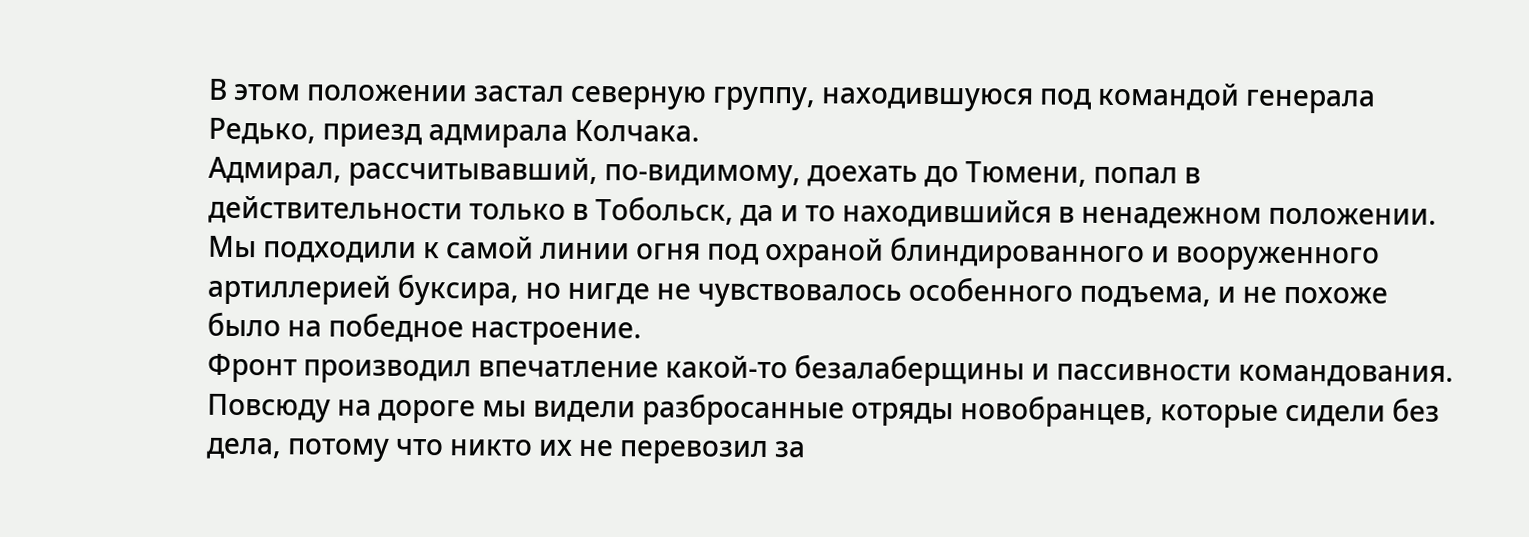В этом положении застал северную группу, находившуюся под командой генерала Редько, приезд адмирала Колчака.
Адмирал, рассчитывавший, по-видимому, доехать до Тюмени, попал в действительности только в Тобольск, да и то находившийся в ненадежном положении. Мы подходили к самой линии огня под охраной блиндированного и вооруженного артиллерией буксира, но нигде не чувствовалось особенного подъема, и не похоже было на победное настроение.
Фронт производил впечатление какой-то безалаберщины и пассивности командования. Повсюду на дороге мы видели разбросанные отряды новобранцев, которые сидели без дела, потому что никто их не перевозил за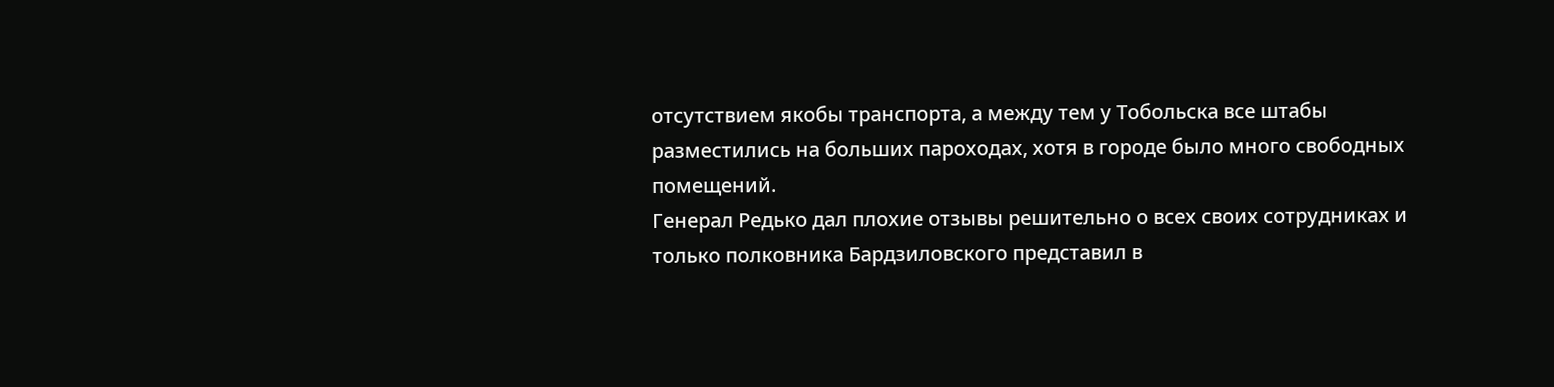отсутствием якобы транспорта, а между тем у Тобольска все штабы разместились на больших пароходах, хотя в городе было много свободных помещений.
Генерал Редько дал плохие отзывы решительно о всех своих сотрудниках и только полковника Бардзиловского представил в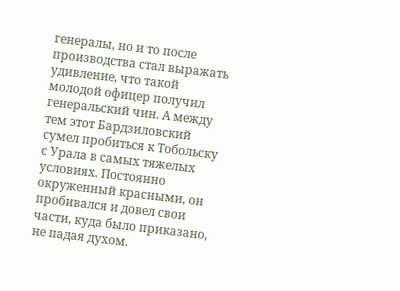генералы, но и то после производства стал выражать удивление, что такой молодой офицер получил генеральский чин. А между тем этот Бардзиловский сумел пробиться к Тобольску с Урала в самых тяжелых условиях. Постоянно окруженный красными, он пробивался и довел свои части, куда было приказано, не падая духом.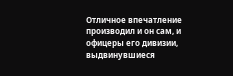Отличное впечатление производил и он сам, и офицеры его дивизии, выдвинувшиеся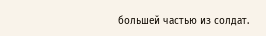большей частью из солдат.